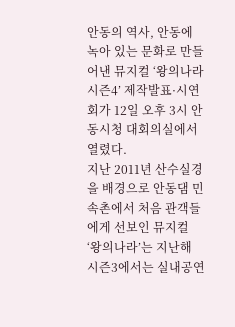안동의 역사, 안동에 녹아 있는 문화로 만들어낸 뮤지컬 ‘왕의나라시즌4’ 제작발표·시연회가 12일 오후 3시 안동시청 대회의실에서 열렸다.
지난 2011년 산수실경을 배경으로 안동댐 민속촌에서 처음 관객들에게 선보인 뮤지컬 ‘왕의나라’는 지난해 시즌3에서는 실내공연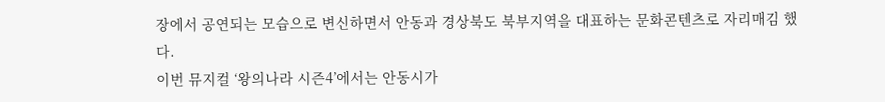장에서 공연되는 모습으로 변신하면서 안동과 경상북도 북부지역을 대표하는 문화콘텐츠로 자리매김 했다.
이번 뮤지컬 ‘왕의나라 시즌4’에서는 안동시가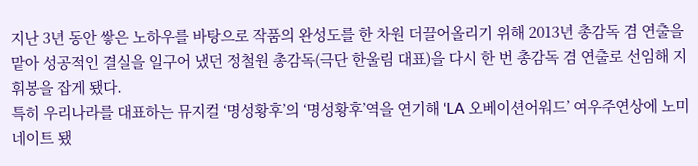지난 3년 동안 쌓은 노하우를 바탕으로 작품의 완성도를 한 차원 더끌어올리기 위해 2013년 총감독 겸 연출을 맡아 성공적인 결실을 일구어 냈던 정철원 총감독(극단 한울림 대표)을 다시 한 번 총감독 겸 연출로 선임해 지휘봉을 잡게 됐다.
특히 우리나라를 대표하는 뮤지컬 ‘명성황후’의 ‘명성황후’역을 연기해 ‘LA 오베이션어워드’ 여우주연상에 노미네이트 됐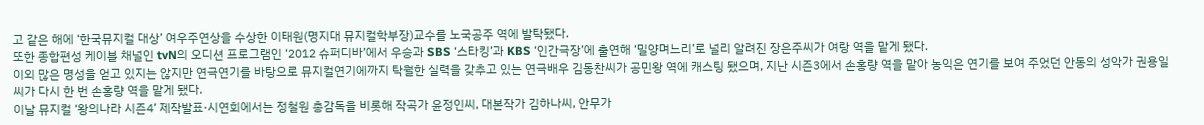고 같은 해에 ‘한국뮤지컬 대상’ 여우주연상을 수상한 이태원(명지대 뮤지컬학부장)교수를 노국공주 역에 발탁됐다.
또한 종합편성 케이블 채널인 tvN의 오디션 프로그램인 ‘2012 슈퍼디바’에서 우승과 SBS ‘스타킹’과 KBS ‘인간극장’에 출연해 ‘밀양며느리’로 널리 알려진 장은주씨가 여랑 역을 맡게 됐다.
이외 많은 명성을 얻고 있지는 않지만 연극연기를 바탕으로 뮤지컬연기에까지 탁월한 실력을 갖추고 있는 연극배우 김동찬씨가 공민왕 역에 캐스팅 됐으며, 지난 시즌3에서 손홍량 역을 맡아 농익은 연기를 보여 주었던 안동의 성악가 권용일씨가 다시 한 번 손홍량 역을 맡게 됐다.
이날 뮤지컬 ‘왕의나라 시즌4’ 제작발표·시연회에서는 정철원 총감독을 비롯해 작곡가 윤정인씨, 대본작가 김하나씨, 안무가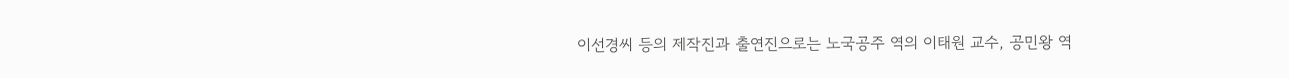이선경씨 등의 제작진과 출연진으로는 노국공주 역의 이태원 교수, 공민왕 역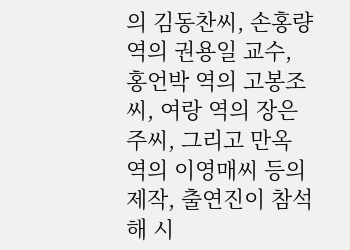의 김동찬씨, 손홍량 역의 권용일 교수, 홍언박 역의 고봉조씨, 여랑 역의 장은주씨, 그리고 만옥 역의 이영매씨 등의 제작, 출연진이 참석해 시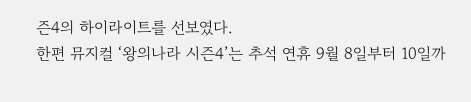즌4의 하이라이트를 선보였다.
한편 뮤지컬 ‘왕의나라 시즌4’는 추석 연휴 9월 8일부터 10일까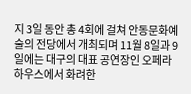지 3일 동안 총 4회에 걸쳐 안동문화예술의 전당에서 개최되며 11월 8일과 9일에는 대구의 대표 공연장인 오페라하우스에서 화려한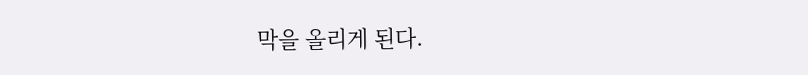막을 올리게 된다.